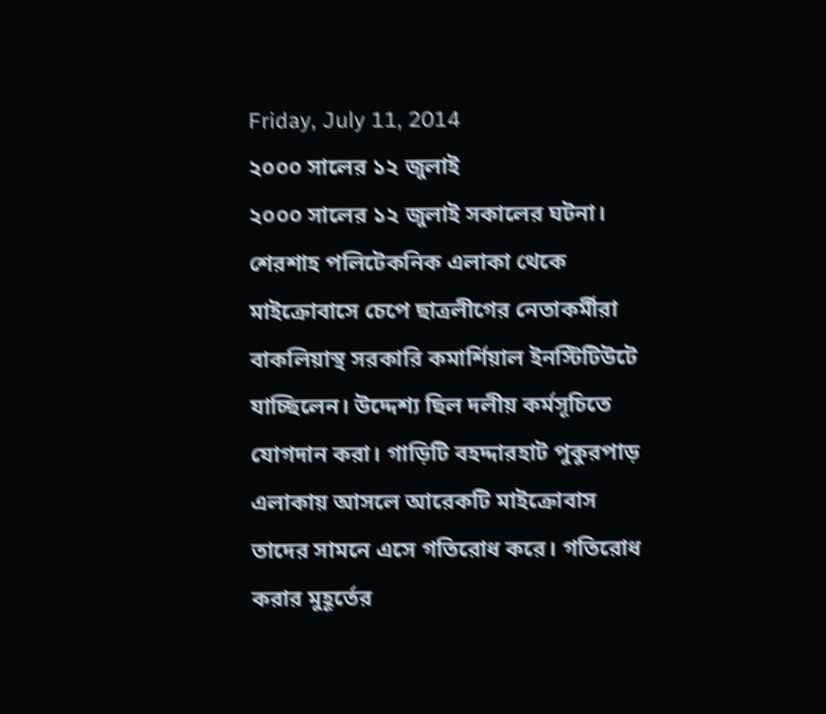Friday, July 11, 2014
২০০০ সালের ১২ জুলাই
২০০০ সালের ১২ জুলাই সকালের ঘটনা। শেরশাহ পলিটেকনিক এলাকা থেকে মাইক্রোবাসে চেপে ছাত্রলীগের নেতাকর্মীরা বাকলিয়াস্থ সরকারি কমার্শিয়াল ইনস্টিটিউটে যাচ্ছিলেন। উদ্দেশ্য ছিল দলীয় কর্মসূচিতে যোগদান করা। গাড়িটি বহদ্দারহাট পুকুরপাড় এলাকায় আসলে আরেকটি মাইক্রোবাস তাদের সামনে এসে গতিরোধ করে। গতিরোধ করার মুহূর্তের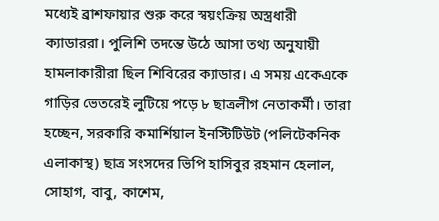মধ্যেই ব্রাশফায়ার শুরু করে স্বয়ংক্রিয় অস্ত্রধারী ক্যাডাররা। পুলিশি তদন্তে উঠে আসা তথ্য অনুযায়ী হামলাকারীরা ছিল শিবিরের ক্যাডার। এ সময় একেএকে গাড়ির ভেতরেই লুটিয়ে পড়ে ৮ ছাত্রলীগ নেতাকর্মী। তারা হচ্ছেন, সরকারি কমার্শিয়াল ইনস্টিটিউট (পলিটেকনিক এলাকাস্থ) ছাত্র সংসদের ভিপি হাসিবুর রহমান হেলাল, সোহাগ, বাবু, কাশেম,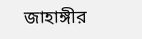জাহাঙ্গীর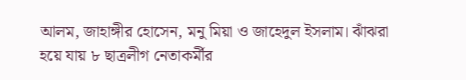আলম, জাহাঙ্গীর হোসেন, মনু মিয়া ও জাহেদুল ইসলাম। ঝাঁঝরা হয়ে যায় ৮ ছাত্রলীগ নেতাকর্মীর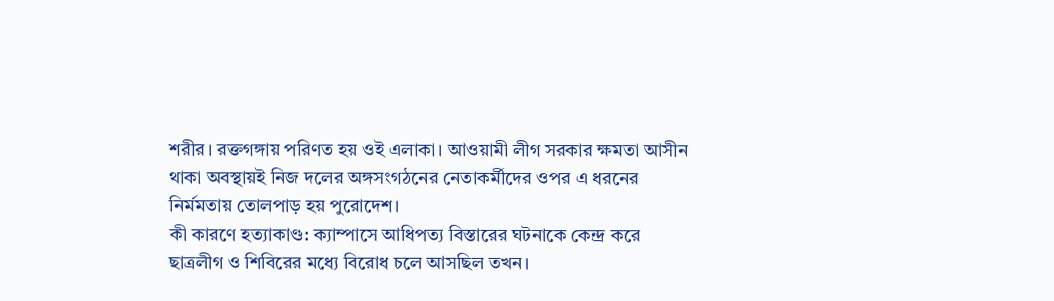শরীর। রক্তগঙ্গায় পরিণত হয় ওই এলাকা। আওয়ামী লীগ সরকার ক্ষমতা আসীন থাকা অবস্থায়ই নিজ দলের অঙ্গসংগঠনের নেতাকর্মীদের ওপর এ ধরনের নির্মমতায় তোলপাড় হয় পুরোদেশ।
কী কারণে হত্যাকাণ্ড: ক্যাম্পাসে আধিপত্য বিস্তারের ঘটনাকে কেন্দ্র করে ছাত্রলীগ ও শিবিরের মধ্যে বিরোধ চলে আসছিল তখন।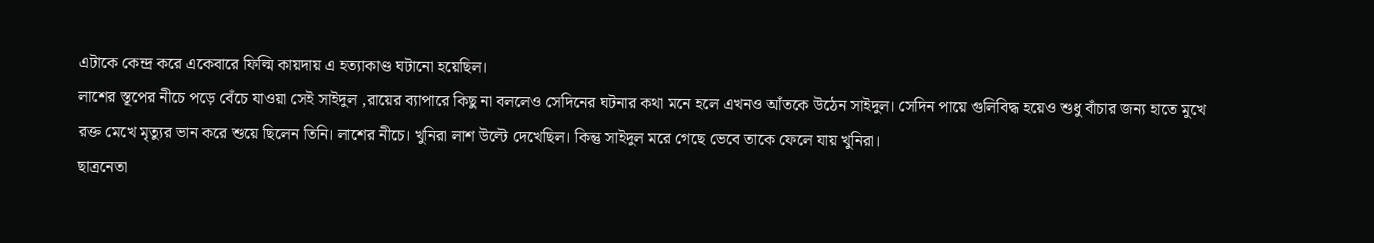এটাকে কেন্দ্র করে একেবারে ফিল্মি কায়দায় এ হত্যাকাণ্ড ঘটানো হয়েছিল।
লাশের স্তূপের নীচে পড়ে বেঁচে যাওয়া সেই সাইদুল ,রায়ের ব্যাপারে কিছু না বললেও সেদিনের ঘটনার কথা মনে হলে এখনও আঁতকে উঠেন সাইদুল। সেদিন পায়ে গুলিবিদ্ধ হয়েও শুধু বাঁচার জন্য হাতে মুখে রক্ত মেখে মৃত্যুর ভান করে শুয়ে ছিলেন তিনি। লাশের নীচে। খুনিরা লাশ উল্টে দেখেছিল। কিন্তু সাইদুল মরে গেছে ভেবে তাকে ফেলে যায় খুনিরা।
ছাত্রনেতা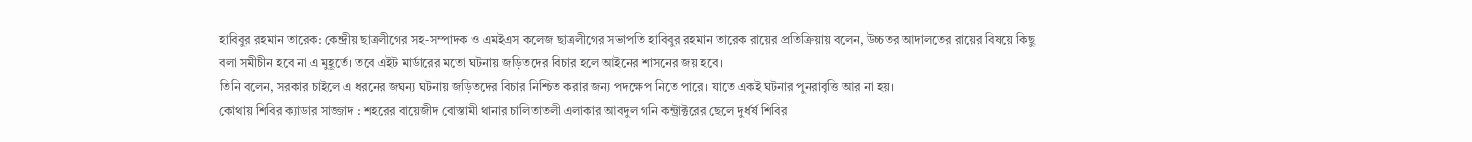হাবিবুর রহমান তারেক: কেন্দ্রীয় ছাত্রলীগের সহ-সম্পাদক ও এমইএস কলেজ ছাত্রলীগের সভাপতি হাবিবুর রহমান তারেক রায়ের প্রতিক্রিয়ায় বলেন, উচ্চতর আদালতের রায়ের বিষয়ে কিছু বলা সমীচীন হবে না এ মুহূর্তে। তবে এইট মার্ডারের মতো ঘটনায় জড়িতদের বিচার হলে আইনের শাসনের জয় হবে।
তিনি বলেন, সরকার চাইলে এ ধরনের জঘন্য ঘটনায় জড়িতদের বিচার নিশ্চিত করার জন্য পদক্ষেপ নিতে পারে। যাতে একই ঘটনার পুনরাবৃত্তি আর না হয়।
কোথায় শিবির ক্যাডার সাজ্জাদ : শহরের বায়েজীদ বোস্তামী থানার চালিতাতলী এলাকার আবদুল গনি কন্ট্রাক্টরের ছেলে দুর্ধর্ষ শিবির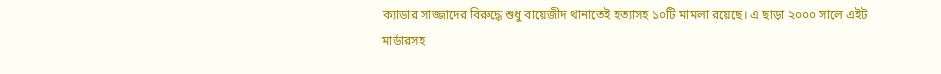ক্যাডার সাজ্জাদের বিরুদ্ধে শুধু বায়েজীদ থানাতেই হত্যাসহ ১০টি মামলা রয়েছে। এ ছাড়া ২০০০ সালে এইট মার্ডারসহ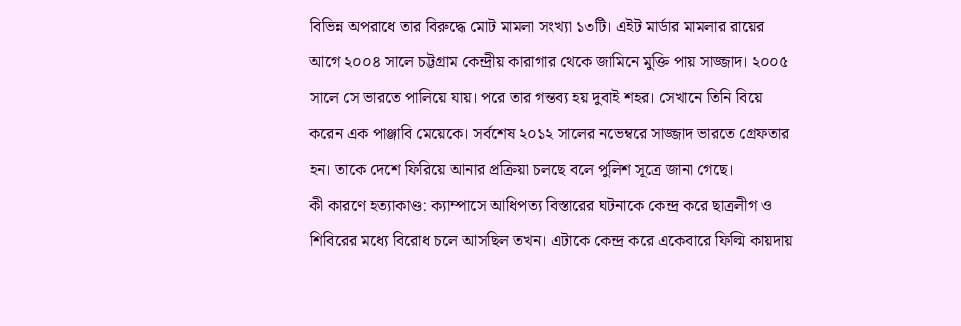বিভিন্ন অপরাধে তার বিরুদ্ধে মোট মামলা সংখ্যা ১৩টি। এইট মার্ডার মামলার রায়ের আগে ২০০৪ সালে চট্টগ্রাম কেন্দ্রীয় কারাগার থেকে জামিনে মুক্তি পায় সাজ্জাদ। ২০০৫ সালে সে ভারতে পালিয়ে যায়। পরে তার গন্তব্য হয় দুবাই শহর। সেখানে তিনি বিয়ে করেন এক পাঞ্জাবি মেয়েকে। সর্বশেষ ২০১২ সালের নভেম্বরে সাজ্জাদ ভারতে গ্রেফতার হন। তাকে দেশে ফিরিয়ে আনার প্রক্রিয়া চলছে বলে পুলিশ সূত্রে জানা গেছে।
কী কারণে হত্যাকাণ্ড: ক্যাম্পাসে আধিপত্য বিস্তারের ঘটনাকে কেন্দ্র করে ছাত্রলীগ ও শিবিরের মধ্যে বিরোধ চলে আসছিল তখন। এটাকে কেন্দ্র করে একেবারে ফিল্মি কায়দায়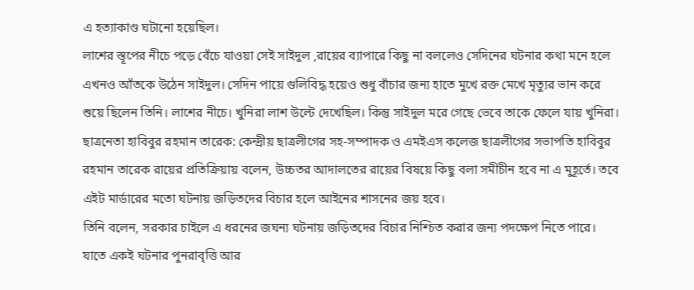এ হত্যাকাণ্ড ঘটানো হয়েছিল।
লাশের স্তূপের নীচে পড়ে বেঁচে যাওয়া সেই সাইদুল ,রায়ের ব্যাপারে কিছু না বললেও সেদিনের ঘটনার কথা মনে হলে এখনও আঁতকে উঠেন সাইদুল। সেদিন পায়ে গুলিবিদ্ধ হয়েও শুধু বাঁচার জন্য হাতে মুখে রক্ত মেখে মৃত্যুর ভান করে শুয়ে ছিলেন তিনি। লাশের নীচে। খুনিরা লাশ উল্টে দেখেছিল। কিন্তু সাইদুল মরে গেছে ভেবে তাকে ফেলে যায় খুনিরা।
ছাত্রনেতা হাবিবুর রহমান তারেক: কেন্দ্রীয় ছাত্রলীগের সহ-সম্পাদক ও এমইএস কলেজ ছাত্রলীগের সভাপতি হাবিবুর রহমান তারেক রায়ের প্রতিক্রিয়ায় বলেন, উচ্চতর আদালতের রায়ের বিষয়ে কিছু বলা সমীচীন হবে না এ মুহূর্তে। তবে এইট মার্ডারের মতো ঘটনায় জড়িতদের বিচার হলে আইনের শাসনের জয় হবে।
তিনি বলেন, সরকার চাইলে এ ধরনের জঘন্য ঘটনায় জড়িতদের বিচার নিশ্চিত করার জন্য পদক্ষেপ নিতে পারে। যাতে একই ঘটনার পুনরাবৃত্তি আর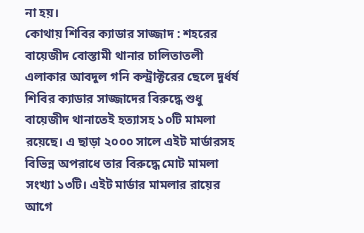না হয়।
কোথায় শিবির ক্যাডার সাজ্জাদ : শহরের বায়েজীদ বোস্তামী থানার চালিতাতলী এলাকার আবদুল গনি কন্ট্রাক্টরের ছেলে দুর্ধর্ষ শিবির ক্যাডার সাজ্জাদের বিরুদ্ধে শুধু বায়েজীদ থানাতেই হত্যাসহ ১০টি মামলা রয়েছে। এ ছাড়া ২০০০ সালে এইট মার্ডারসহ বিভিন্ন অপরাধে তার বিরুদ্ধে মোট মামলা সংখ্যা ১৩টি। এইট মার্ডার মামলার রায়ের আগে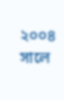২০০৪ সালে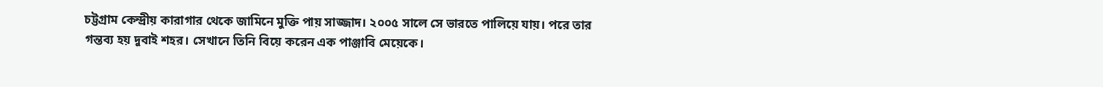চট্টগ্রাম কেন্দ্রীয় কারাগার থেকে জামিনে মুক্তি পায় সাজ্জাদ। ২০০৫ সালে সে ভারতে পালিয়ে যায়। পরে তার গন্তব্য হয় দুবাই শহর। সেখানে তিনি বিয়ে করেন এক পাঞ্জাবি মেয়েকে।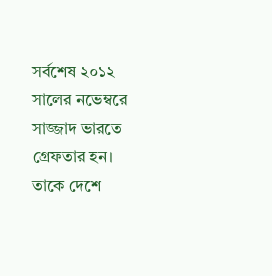সর্বশেষ ২০১২ সালের নভেম্বরে সাজ্জাদ ভারতে গ্রেফতার হন। তাকে দেশে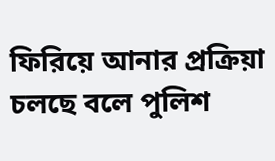ফিরিয়ে আনার প্রক্রিয়া চলছে বলে পুলিশ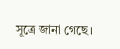সূত্রে জানা গেছে।